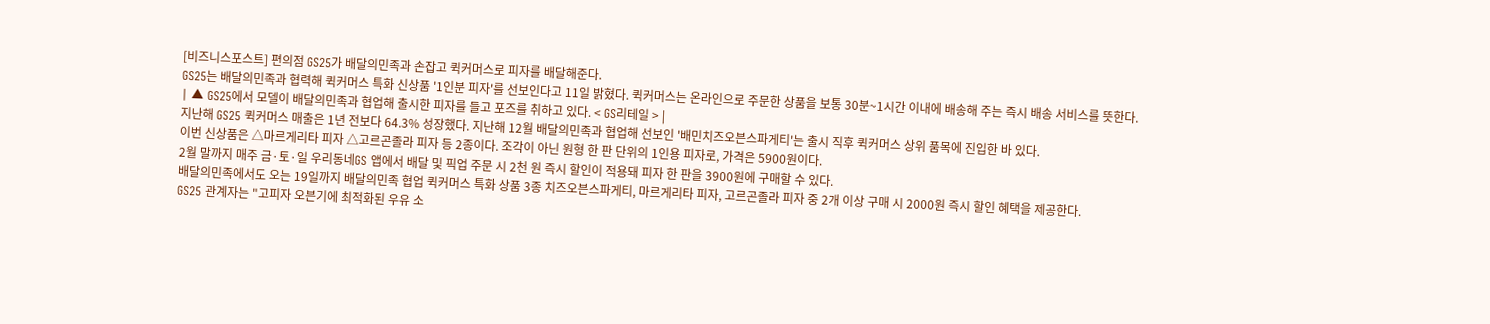[비즈니스포스트] 편의점 GS25가 배달의민족과 손잡고 퀵커머스로 피자를 배달해준다.
GS25는 배달의민족과 협력해 퀵커머스 특화 신상품 '1인분 피자'를 선보인다고 11일 밝혔다. 퀵커머스는 온라인으로 주문한 상품을 보통 30분~1시간 이내에 배송해 주는 즉시 배송 서비스를 뜻한다.
| ▲ GS25에서 모델이 배달의민족과 협업해 출시한 피자를 들고 포즈를 취하고 있다. < GS리테일 > |
지난해 GS25 퀵커머스 매출은 1년 전보다 64.3% 성장했다. 지난해 12월 배달의민족과 협업해 선보인 '배민치즈오븐스파게티'는 출시 직후 퀵커머스 상위 품목에 진입한 바 있다.
이번 신상품은 △마르게리타 피자 △고르곤졸라 피자 등 2종이다. 조각이 아닌 원형 한 판 단위의 1인용 피자로, 가격은 5900원이다.
2월 말까지 매주 금·토·일 우리동네GS 앱에서 배달 및 픽업 주문 시 2천 원 즉시 할인이 적용돼 피자 한 판을 3900원에 구매할 수 있다.
배달의민족에서도 오는 19일까지 배달의민족 협업 퀵커머스 특화 상품 3종 치즈오븐스파게티, 마르게리타 피자, 고르곤졸라 피자 중 2개 이상 구매 시 2000원 즉시 할인 혜택을 제공한다.
GS25 관계자는 "고피자 오븐기에 최적화된 우유 소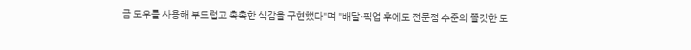금 도우를 사용해 부드럽고 촉촉한 식감을 구현했다"며 "배달·픽업 후에도 전문점 수준의 쫄깃한 도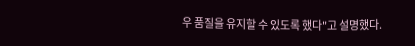우 품질을 유지할 수 있도록 했다"고 설명했다.